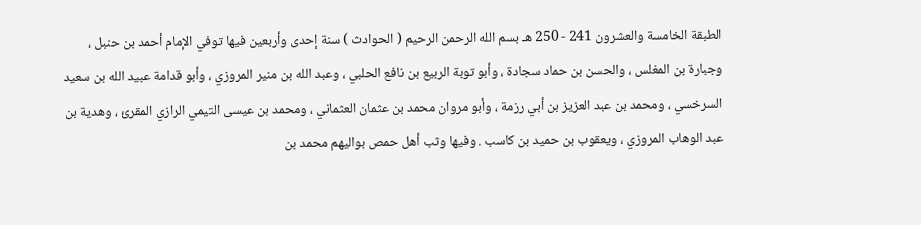الطبقة الخامسة والعشرون 241 - 250 هـ بسم الله الرحمن الرحيم ( الحوادث ) سنة إحدى وأربعين فيها توفي الإمام أحمد بن حنبل ، وجبارة بن المغلس ، والحسن بن حماد سجادة ، وأبو توبة الربيع بن نافع الحلبي ، وعبد الله بن منير المروزي ، وأبو قدامة عبيد الله بن سعيد السرخسي ، ومحمد بن عبد العزيز بن أبي رزمة ، وأبو مروان محمد بن عثمان العثماني ، ومحمد بن عيسى التيمي الرازي المقرئ ، وهدية بن عبد الوهاب المروزي ، ويعقوب بن حميد بن كاسب . وفيها وثب أهل حمص بواليهم محمد بن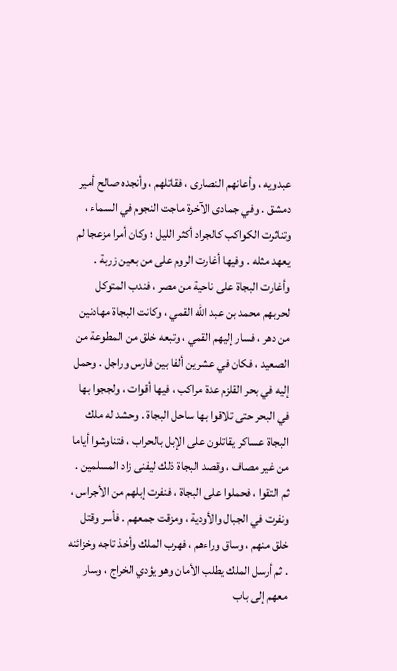عبدويه ، وأعانهم النصارى ، فقاتلهم ، وأنجده صالح أمير دمشق . وفي جمادى الآخرة ماجت النجوم في السماء ، وتناثرت الكواكب كالجراد أكثر الليل ؛ وكان أمرا مزعجا لم يعهد مثله . وفيها أغارت الروم على من بعين زربة . وأغارت البجاة على ناحية من مصر ، فندب المتوكل لحربهم محمد بن عبد الله القمي ، وكانت البجاة مهادنين من دهر ، فسار إليهم القمي ، وتبعه خلق من المطوعة من الصعيد ، فكان في عشرين ألفا بين فارس وراجل . وحمل إليه في بحر القلزم عدة مراكب ، فيها أقوات ، ولججوا بها في البحر حتى تلاقوا بها ساحل البجاة . وحشد له ملك البجاة عساكر يقاتلون على الإبل بالحراب ، فتناوشوا أياما من غير مصاف ، وقصد البجاة ذلك ليفنى زاد المسلمين . ثم التقوا ، فحملوا على البجاة ، فنفرت إبلهم من الأجراس ، ونفرت في الجبال والأودية ، ومزقت جمعهم . فأسر وقتل خلق منهم ، وساق وراءهم ، فهرب الملك وأخذ تاجه وخزائنه . ثم أرسل الملك يطلب الأمان وهو يؤدي الخراج ، وسار معهم إلى باب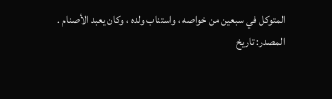المتوكل في سبعين من خواصه ، واستناب ولده ، وكان يعبد الأصنام .
المصدر: تاريخ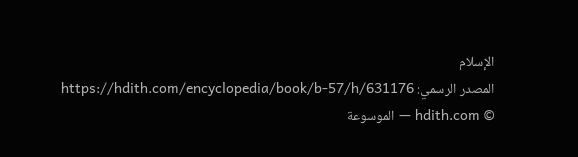الإسلام
المصدر الرسمي: https://hdith.com/encyclopedia/book/b-57/h/631176
© hdith.com — الموسوعة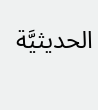الحديثيَّة